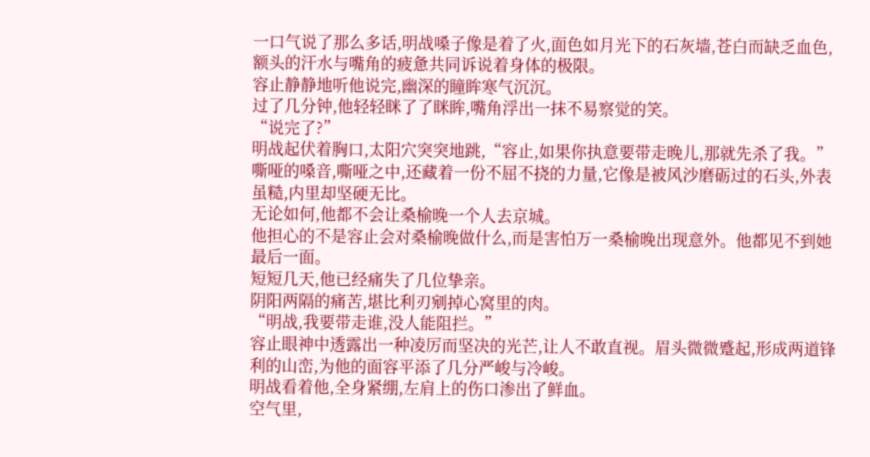一口气说了那么多话,明战嗓子像是着了火,面色如月光下的石灰墙,苍白而缺乏血色,额头的汗水与嘴角的疲惫共同诉说着身体的极限。
容止静静地听他说完,幽深的瞳眸寒气沉沉。
过了几分钟,他轻轻眯了了眯眸,嘴角浮出一抹不易察觉的笑。
“说完了?”
明战起伏着胸口,太阳穴突突地跳,“容止,如果你执意要带走晚儿,那就先杀了我。”
嘶哑的嗓音,嘶哑之中,还藏着一份不屈不挠的力量,它像是被风沙磨砺过的石头,外表虽糙,内里却坚硬无比。
无论如何,他都不会让桑榆晚一个人去京城。
他担心的不是容止会对桑榆晚做什么,而是害怕万一桑榆晚出现意外。他都见不到她最后一面。
短短几天,他已经痛失了几位挚亲。
阴阳两隔的痛苦,堪比利刃剜掉心窝里的肉。
“明战,我要带走谁,没人能阻拦。”
容止眼神中透露出一种凌厉而坚决的光芒,让人不敢直视。眉头微微蹙起,形成两道锋利的山峦,为他的面容平添了几分严峻与冷峻。
明战看着他,全身紧绷,左肩上的伤口渗出了鲜血。
空气里,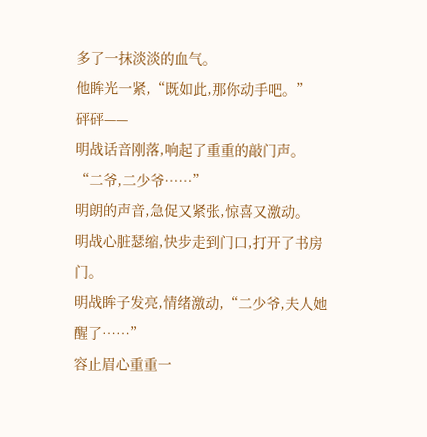多了一抹淡淡的血气。
他眸光一紧,“既如此,那你动手吧。”
砰砰——
明战话音刚落,响起了重重的敲门声。
“二爷,二少爷……”
明朗的声音,急促又紧张,惊喜又激动。
明战心脏瑟缩,快步走到门口,打开了书房门。
明战眸子发亮,情绪激动,“二少爷,夫人她醒了……”
容止眉心重重一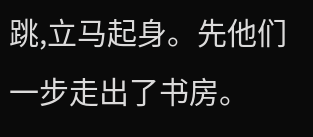跳,立马起身。先他们一步走出了书房。